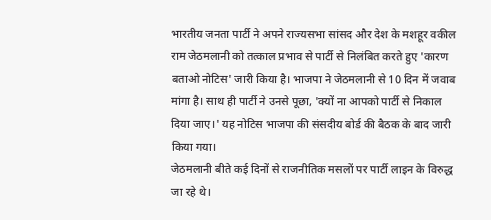भारतीय जनता पार्टी ने अपने राज्यसभा सांसद और देश के मशहूर वकील राम जेठमलानी को तत्काल प्रभाव से पार्टी से निलंबित करते हुए 'कारण बताओ नोटिस' जारी किया है। भाजपा ने जेठमलानी से 10 दिन में जवाब मांगा है। साथ ही पार्टी ने उनसे पूछा, 'क्यों ना आपको पार्टी से निकाल दिया जाए।' यह नोटिस भाजपा की संसदीय बोर्ड की बैठक के बाद जारी किया गया।
जेठमलानी बीते कई दिनों से राजनीतिक मसलों पर पार्टी लाइन के विरुद्ध जा रहे थे।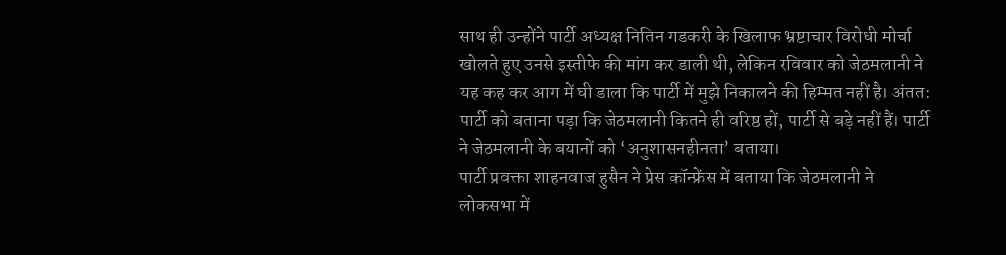साथ ही उन्होंने पार्टी अध्यक्ष नितिन गडकरी के खिलाफ भ्रष्टाचार विरोधी मोर्चा खोलते हुए उनसे इस्तीफे की मांग कर डाली थी, लेकिन रविवार को जेठमलानी ने यह कह कर आग में घी डाला कि पार्टी में मुझे निकालने की हिम्मत नहीं है। अंतत: पार्टी को बताना पड़ा कि जेठमलानी कितने ही वरिष्ठ हों, पार्टी से बड़े नहीं हैं। पार्टी ने जेठमलानी के बयानों को ‘अनुशासनहीनता’ बताया।
पार्टी प्रवक्ता शाहनवाज हुसैन ने प्रेस कॉन्फ्रेंस में बताया कि जेठमलानी ने लोकसभा में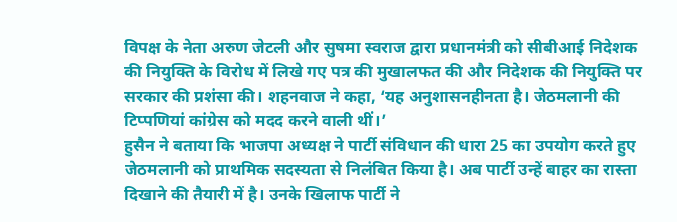विपक्ष के नेता अरुण जेटली और सुषमा स्वराज द्वारा प्रधानमंत्री को सीबीआई निदेशक की नियुक्ति के विरोध में लिखे गए पत्र की मुखालफत की और निदेशक की नियुक्ति पर सरकार की प्रशंसा की। शहनवाज ने कहा, ‘यह अनुशासनहीनता है। जेठमलानी की टिप्पणियां कांग्रेस को मदद करने वाली थीं।’
हुसैन ने बताया कि भाजपा अध्यक्ष ने पार्टी संविधान की धारा 25 का उपयोग करते हुए जेठमलानी को प्राथमिक सदस्यता से निलंबित किया है। अब पार्टी उन्हें बाहर का रास्ता दिखाने की तैयारी में है। उनके खिलाफ पार्टी ने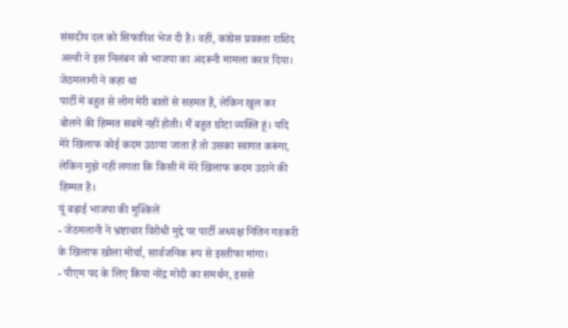संसदीय दल को सिफारिश भेज दी है। वहीं, कांग्रेस प्रवक्ता राशिद अल्वी ने इस निलंबन को भाजपा का अंदरूनी मामला करार दिया।
जेठमलानी ने कहा था
पार्टी में बहुत से लोग मेरी बातों से सहमत हैं, लेकिन खुल कर बोलने की हिम्मत सबमें नहीं होती। मैं बहुत छोटा व्यक्ति हूं। यदि मेरे खिलाफ कोई कदम उठाया जाता है तो उसका स्वागत करूंगा, लेकिन मुझे नहीं लगता कि किसी में मेरे खिलाफ कदम उठाने की हिम्मत है।
यूं बढ़ाई भाजपा की मुश्किलें
- जेठमलानी ने भ्रष्टाचार विरोधी मुद्दे पर पार्टी अध्यक्ष नितिन गडकरी के खिलाफ खोला मोर्चा, सार्वजनिक रूप से इस्तीफा मांगा।
- पीएम पद के लिए किया नरेंद्र मोदी का समर्थन, इससे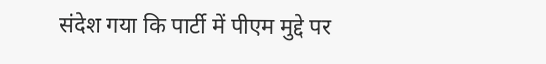संदेश गया कि पार्टी में पीएम मुद्दे पर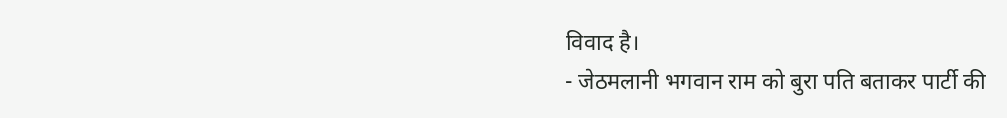विवाद है।
- जेठमलानी भगवान राम को बुरा पति बताकर पार्टी की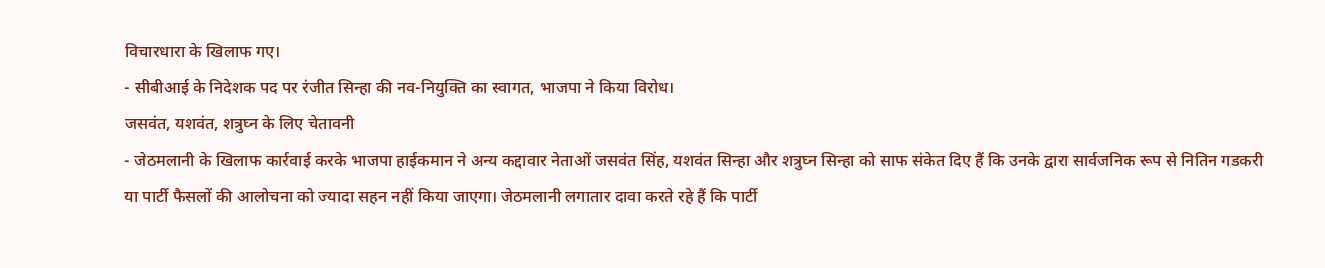विचारधारा के खिलाफ गए।
- सीबीआई के निदेशक पद पर रंजीत सिन्हा की नव-नियुक्ति का स्वागत, भाजपा ने किया विरोध।
जसवंत, यशवंत, शत्रुघ्न के लिए चेतावनी
- जेठमलानी के खिलाफ कार्रवाई करके भाजपा हाईकमान ने अन्य कद्दावार नेताओं जसवंत सिंह, यशवंत सिन्हा और शत्रुघ्न सिन्हा को साफ संकेत दिए हैं कि उनके द्वारा सार्वजनिक रूप से नितिन गडकरी या पार्टी फैसलों की आलोचना को ज्यादा सहन नहीं किया जाएगा। जेठमलानी लगातार दावा करते रहे हैं कि पार्टी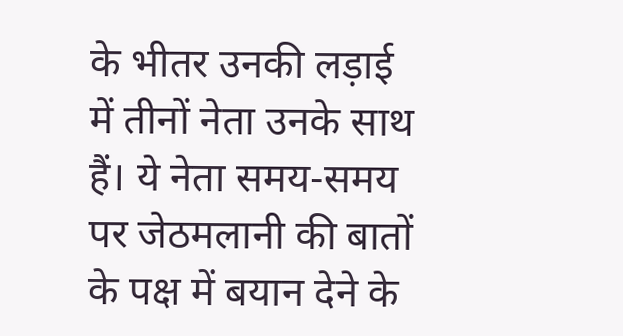के भीतर उनकी लड़ाई में तीनों नेता उनके साथ हैं। ये नेता समय-समय पर जेठमलानी की बातों के पक्ष में बयान देने के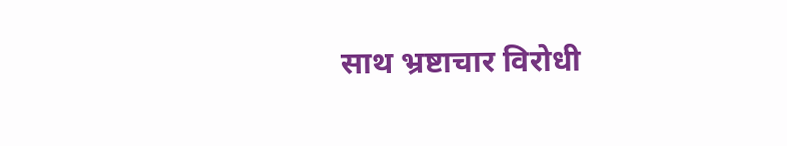साथ भ्रष्टाचार विरोधी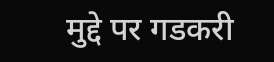मुद्दे पर गडकरी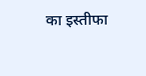का इस्तीफा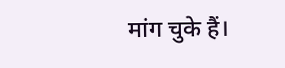मांग चुके हैं।